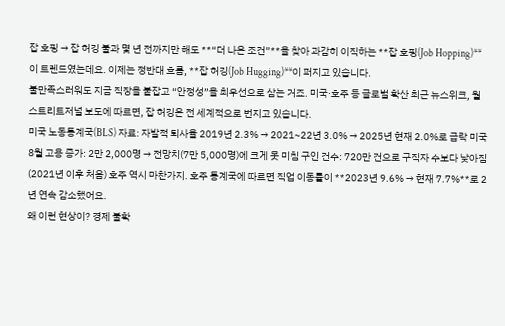잡 호핑 → 잡 허깅 불과 몇 년 전까지만 해도 **“더 나은 조건”**을 찾아 과감히 이직하는 **잡 호핑(Job Hopping)**이 트렌드였는데요. 이제는 정반대 흐름, **잡 허깅(Job Hugging)**이 퍼지고 있습니다.
불만족스러워도 지금 직장을 붙잡고 “안정성”을 최우선으로 삼는 거죠. 미국·호주 등 글로벌 확산 최근 뉴스위크, 월스트리트저널 보도에 따르면, 잡 허깅은 전 세계적으로 번지고 있습니다.
미국 노동통계국(BLS) 자료: 자발적 퇴사율 2019년 2.3% → 2021~22년 3.0% → 2025년 현재 2.0%로 급락 미국 8월 고용 증가: 2만 2,000명 → 전망치(7만 5,000명)에 크게 못 미침 구인 건수: 720만 건으로 구직자 수보다 낮아짐 (2021년 이후 처음) 호주 역시 마찬가지. 호주 통계국에 따르면 직업 이동률이 **2023년 9.6% → 현재 7.7%**로 2년 연속 감소했어요.
왜 이런 현상이? 경제 불확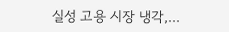실성 고용 시장 냉각,...